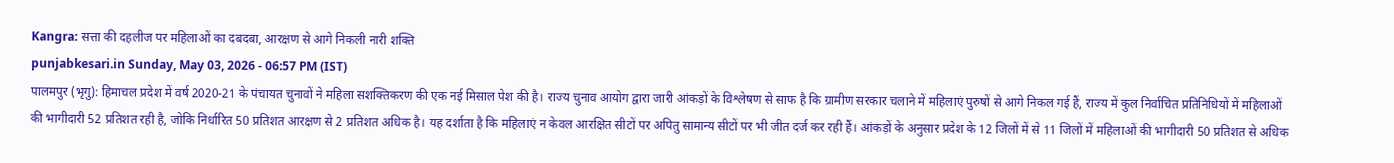Kangra: सत्ता की दहलीज पर महिलाओं का दबदबा, आरक्षण से आगे निकली नारी शक्ति
punjabkesari.in Sunday, May 03, 2026 - 06:57 PM (IST)
पालमपुर (भृगु): हिमाचल प्रदेश में वर्ष 2020-21 के पंचायत चुनावों ने महिला सशक्तिकरण की एक नई मिसाल पेश की है। राज्य चुनाव आयोग द्वारा जारी आंकड़ों के विश्लेषण से साफ है कि ग्रामीण सरकार चलाने में महिलाएं पुरुषों से आगे निकल गई हैं, राज्य में कुल निर्वाचित प्रतिनिधियों में महिलाओं की भागीदारी 52 प्रतिशत रही है, जोकि निर्धारित 50 प्रतिशत आरक्षण से 2 प्रतिशत अधिक है। यह दर्शाता है कि महिलाएं न केवल आरक्षित सीटों पर अपितु सामान्य सीटों पर भी जीत दर्ज कर रही हैं। आंकड़ों के अनुसार प्रदेश के 12 जिलों में से 11 जिलों में महिलाओं की भागीदारी 50 प्रतिशत से अधिक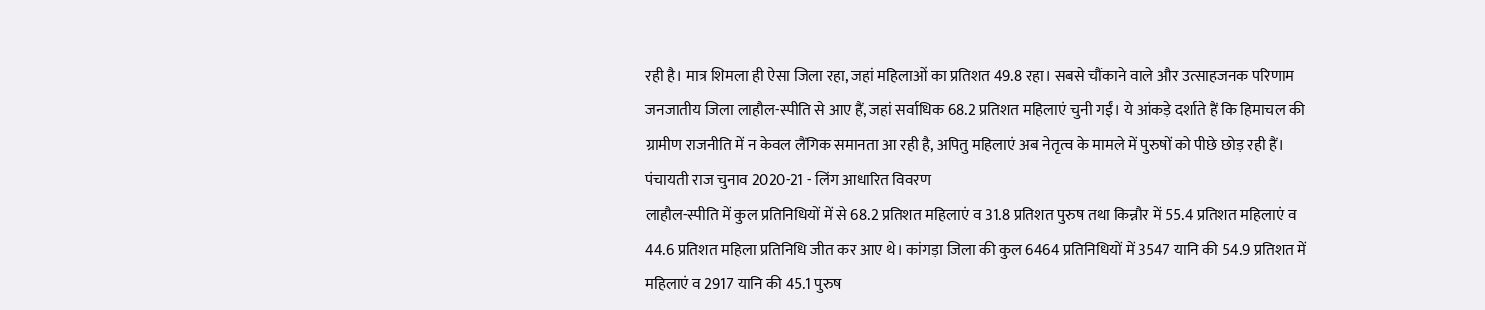रही है। मात्र शिमला ही ऐसा जिला रहा, जहां महिलाओं का प्रतिशत 49.8 रहा। सबसे चौंकाने वाले और उत्साहजनक परिणाम जनजातीय जिला लाहौल-स्पीति से आए हैं, जहां सर्वाधिक 68.2 प्रतिशत महिलाएं चुनी गईं। ये आंकड़े दर्शाते हैं कि हिमाचल की ग्रामीण राजनीति में न केवल लैंगिक समानता आ रही है, अपितु महिलाएं अब नेतृत्व के मामले में पुरुषों को पीछे छोड़ रही हैं।
पंचायती राज चुनाव 2020-21 - लिंग आधारित विवरण
लाहौल-स्पीति में कुल प्रतिनिधियों में से 68.2 प्रतिशत महिलाएं व 31.8 प्रतिशत पुरुष तथा किन्नौर में 55.4 प्रतिशत महिलाएं व 44.6 प्रतिशत महिला प्रतिनिधि जीत कर आए थे। कांगड़ा जिला की कुल 6464 प्रतिनिधियों में 3547 यानि की 54.9 प्रतिशत में महिलाएं व 2917 यानि की 45.1 पुरुष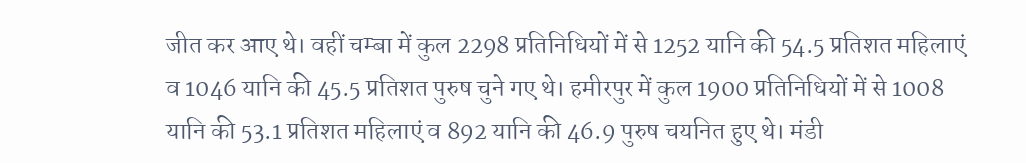जीत कर आए थे। वहीं चम्बा में कुल 2298 प्रतिनिधियों में से 1252 यानि की 54.5 प्रतिशत महिलाएं व 1046 यानि की 45.5 प्रतिशत पुरुष चुने गए थे। हमीरपुर में कुल 1900 प्रतिनिधियों में से 1008 यानि की 53.1 प्रतिशत महिलाएं व 892 यानि की 46.9 पुरुष चयनित हुए थे। मंडी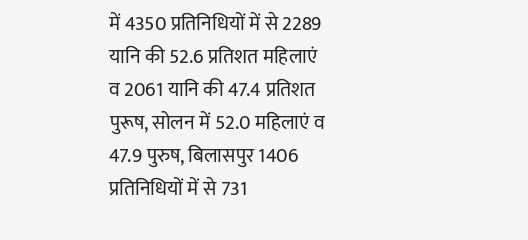में 4350 प्रतिनिधियों में से 2289 यानि की 52.6 प्रतिशत महिलाएं व 2061 यानि की 47.4 प्रतिशत पुरूष, सोलन में 52.0 महिलाएं व 47.9 पुरुष, बिलासपुर 1406 प्रतिनिधियों में से 731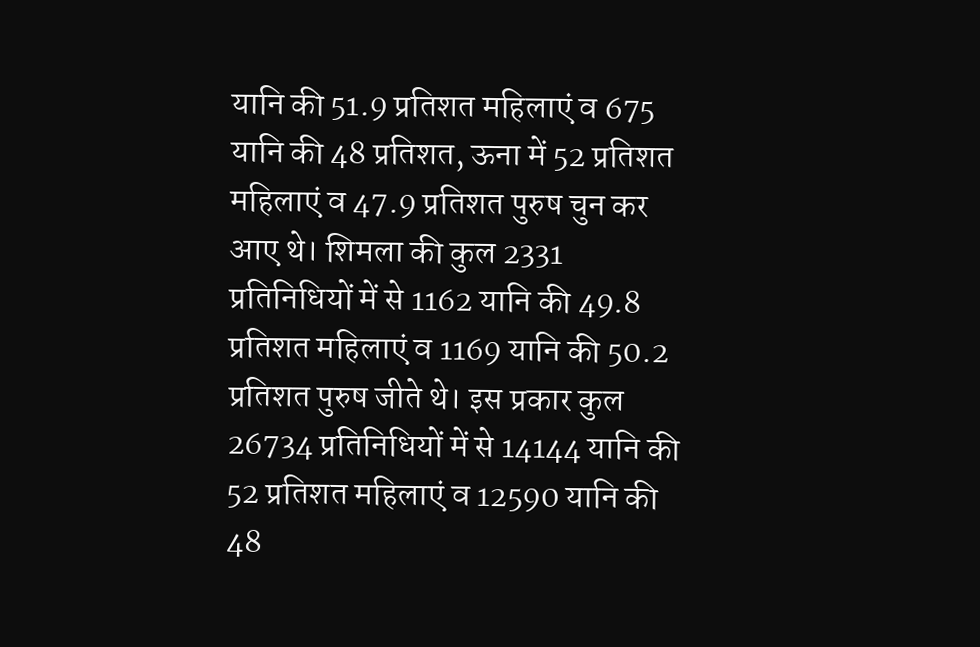यानि की 51.9 प्रतिशत महिलाएं व 675 यानि की 48 प्रतिशत, ऊना में 52 प्रतिशत महिलाएं व 47.9 प्रतिशत पुरुष चुन कर आए थे। शिमला की कुल 2331 प्रतिनिधियों में से 1162 यानि की 49.8 प्रतिशत महिलाएं व 1169 यानि की 50.2 प्रतिशत पुरुष जीते थे। इस प्रकार कुल 26734 प्रतिनिधियों में से 14144 यानि की 52 प्रतिशत महिलाएं व 12590 यानि की 48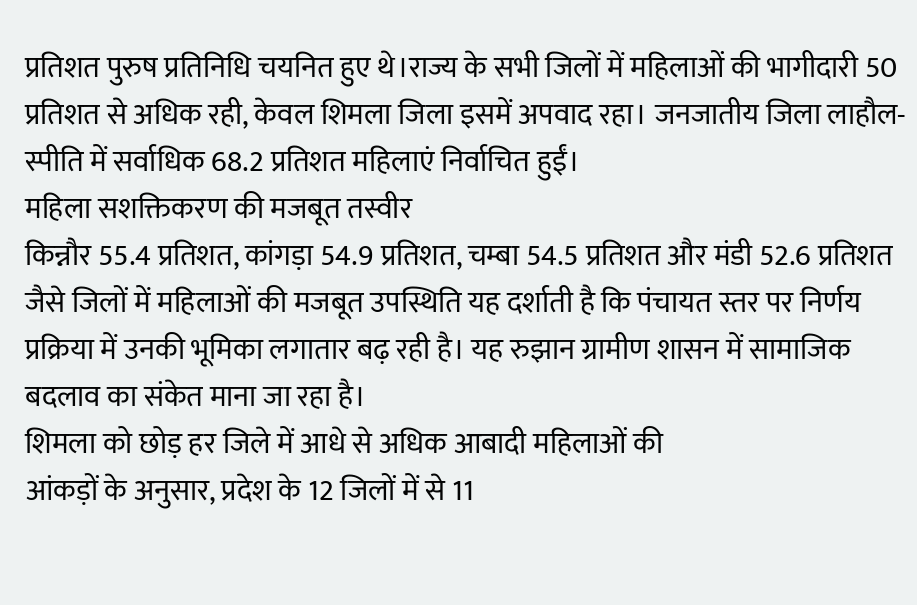प्रतिशत पुरुष प्रतिनिधि चयनित हुए थे।राज्य के सभी जिलों में महिलाओं की भागीदारी 50 प्रतिशत से अधिक रही, केवल शिमला जिला इसमें अपवाद रहा। जनजातीय जिला लाहौल-स्पीति में सर्वाधिक 68.2 प्रतिशत महिलाएं निर्वाचित हुईं।
महिला सशक्तिकरण की मजबूत तस्वीर
किन्नौर 55.4 प्रतिशत, कांगड़ा 54.9 प्रतिशत, चम्बा 54.5 प्रतिशत और मंडी 52.6 प्रतिशत जैसे जिलों में महिलाओं की मजबूत उपस्थिति यह दर्शाती है कि पंचायत स्तर पर निर्णय प्रक्रिया में उनकी भूमिका लगातार बढ़ रही है। यह रुझान ग्रामीण शासन में सामाजिक बदलाव का संकेत माना जा रहा है।
शिमला को छोड़ हर जिले में आधे से अधिक आबादी महिलाओं की
आंकड़ों के अनुसार, प्रदेश के 12 जिलों में से 11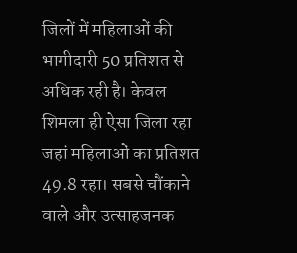जिलों में महिलाओं की भागीदारी 50 प्रतिशत से अधिक रही है। केवल शिमला ही ऐसा जिला रहा जहां महिलाओं का प्रतिशत 49.8 रहा। सबसे चौंकाने वाले और उत्साहजनक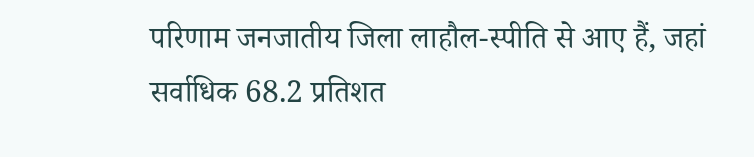परिणाम जनजातीय जिला लाहौल-स्पीति से आए हैं, जहां सर्वाधिक 68.2 प्रतिशत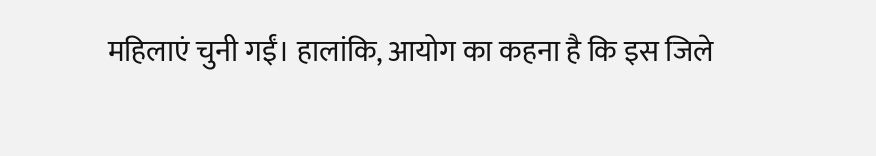महिलाएं चुनी गईं। हालांकि, आयोग का कहना है कि इस जिले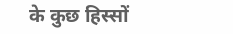के कुछ हिस्सों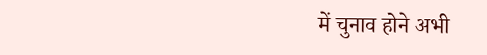में चुनाव होने अभी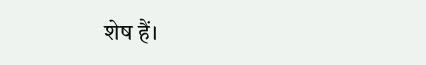शेष हैं।